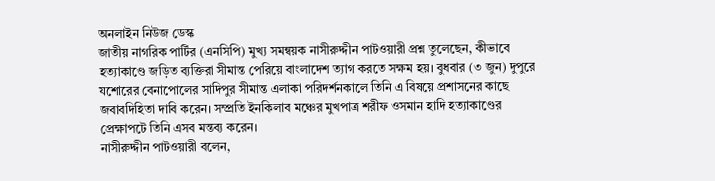অনলাইন নিউজ ডেস্ক
জাতীয় নাগরিক পার্টির (এনসিপি) মুখ্য সমন্বয়ক নাসীরুদ্দীন পাটওয়ারী প্রশ্ন তুলেছেন, কীভাবে হত্যাকাণ্ডে জড়িত ব্যক্তিরা সীমান্ত পেরিয়ে বাংলাদেশ ত্যাগ করতে সক্ষম হয়। বুধবার (৩ জুন) দুপুরে যশোরের বেনাপোলের সাদিপুর সীমান্ত এলাকা পরিদর্শনকালে তিনি এ বিষয়ে প্রশাসনের কাছে জবাবদিহিতা দাবি করেন। সম্প্রতি ইনকিলাব মঞ্চের মুখপাত্র শরীফ ওসমান হাদি হত্যাকাণ্ডের প্রেক্ষাপটে তিনি এসব মন্তব্য করেন।
নাসীরুদ্দীন পাটওয়ারী বলেন,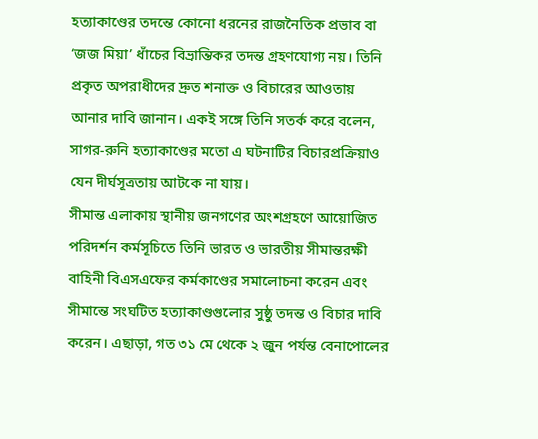হত্যাকাণ্ডের তদন্তে কোনো ধরনের রাজনৈতিক প্রভাব বা ‘জজ মিয়া’ ধাঁচের বিভ্রান্তিকর তদন্ত গ্রহণযোগ্য নয়। তিনি প্রকৃত অপরাধীদের দ্রুত শনাক্ত ও বিচারের আওতায় আনার দাবি জানান। একই সঙ্গে তিনি সতর্ক করে বলেন, সাগর-রুনি হত্যাকাণ্ডের মতো এ ঘটনাটির বিচারপ্রক্রিয়াও যেন দীর্ঘসূত্রতায় আটকে না যায়।
সীমান্ত এলাকায় স্থানীয় জনগণের অংশগ্রহণে আয়োজিত পরিদর্শন কর্মসূচিতে তিনি ভারত ও ভারতীয় সীমান্তরক্ষী বাহিনী বিএসএফের কর্মকাণ্ডের সমালোচনা করেন এবং সীমান্তে সংঘটিত হত্যাকাণ্ডগুলোর সুষ্ঠু তদন্ত ও বিচার দাবি করেন। এছাড়া, গত ৩১ মে থেকে ২ জুন পর্যন্ত বেনাপোলের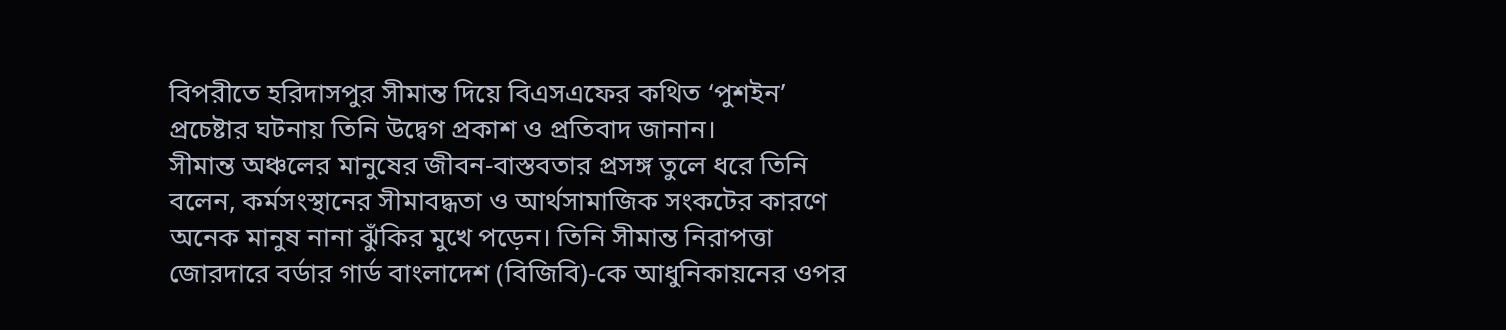বিপরীতে হরিদাসপুর সীমান্ত দিয়ে বিএসএফের কথিত ‘পুশইন’ প্রচেষ্টার ঘটনায় তিনি উদ্বেগ প্রকাশ ও প্রতিবাদ জানান।
সীমান্ত অঞ্চলের মানুষের জীবন-বাস্তবতার প্রসঙ্গ তুলে ধরে তিনি বলেন, কর্মসংস্থানের সীমাবদ্ধতা ও আর্থসামাজিক সংকটের কারণে অনেক মানুষ নানা ঝুঁকির মুখে পড়েন। তিনি সীমান্ত নিরাপত্তা জোরদারে বর্ডার গার্ড বাংলাদেশ (বিজিবি)-কে আধুনিকায়নের ওপর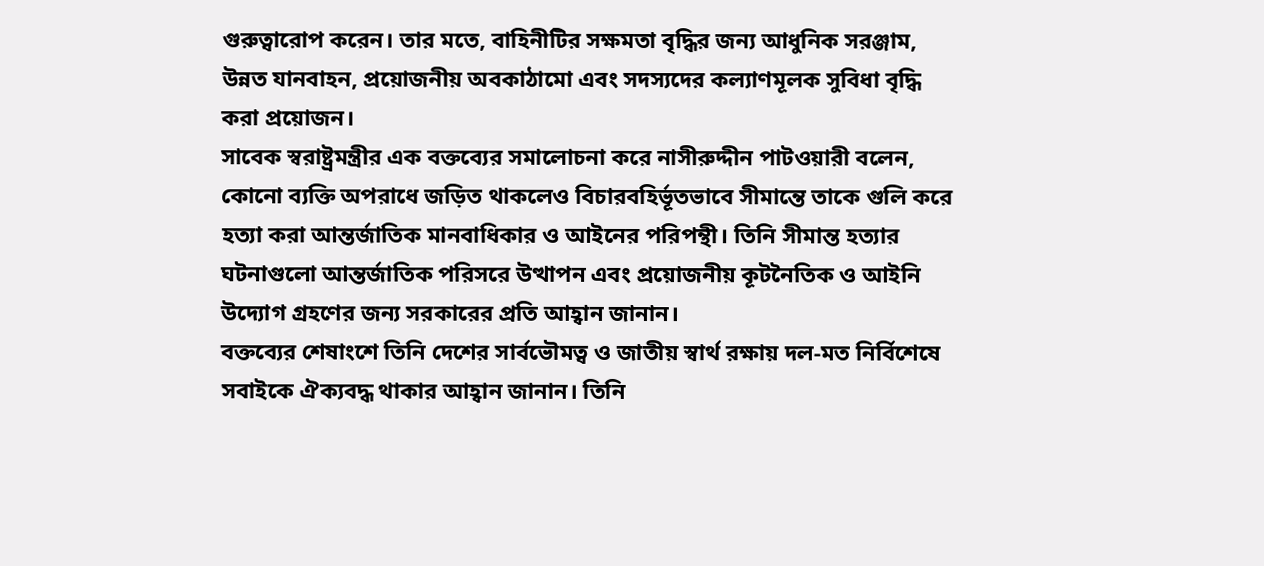গুরুত্বারোপ করেন। তার মতে, বাহিনীটির সক্ষমতা বৃদ্ধির জন্য আধুনিক সরঞ্জাম, উন্নত যানবাহন, প্রয়োজনীয় অবকাঠামো এবং সদস্যদের কল্যাণমূলক সুবিধা বৃদ্ধি করা প্রয়োজন।
সাবেক স্বরাষ্ট্রমন্ত্রীর এক বক্তব্যের সমালোচনা করে নাসীরুদ্দীন পাটওয়ারী বলেন, কোনো ব্যক্তি অপরাধে জড়িত থাকলেও বিচারবহির্ভূতভাবে সীমান্তে তাকে গুলি করে হত্যা করা আন্তর্জাতিক মানবাধিকার ও আইনের পরিপন্থী। তিনি সীমান্ত হত্যার ঘটনাগুলো আন্তর্জাতিক পরিসরে উত্থাপন এবং প্রয়োজনীয় কূটনৈতিক ও আইনি উদ্যোগ গ্রহণের জন্য সরকারের প্রতি আহ্বান জানান।
বক্তব্যের শেষাংশে তিনি দেশের সার্বভৌমত্ব ও জাতীয় স্বার্থ রক্ষায় দল-মত নির্বিশেষে সবাইকে ঐক্যবদ্ধ থাকার আহ্বান জানান। তিনি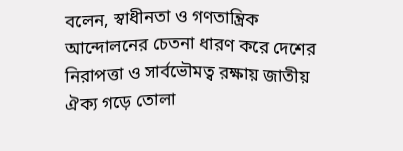বলেন, স্বাধীনতা ও গণতান্ত্রিক আন্দোলনের চেতনা ধারণ করে দেশের নিরাপত্তা ও সার্বভৌমত্ব রক্ষায় জাতীয় ঐক্য গড়ে তোলা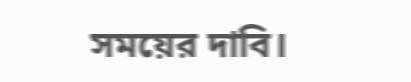সময়ের দাবি।